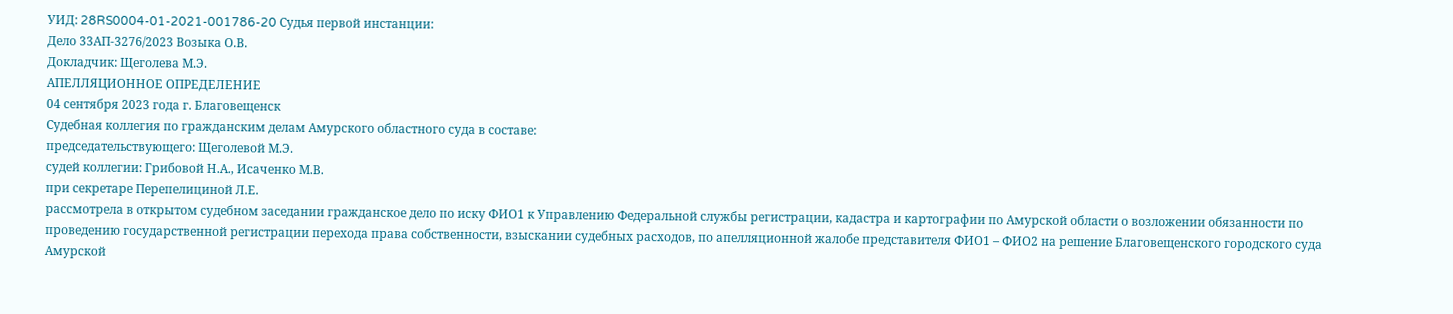УИД: 28RS0004-01-2021-001786-20 Судья первой инстанции:
Дело 33АП-3276/2023 Возыка О.В.
Докладчик: Щеголева М.Э.
АПЕЛЛЯЦИОННОЕ ОПРЕДЕЛЕНИЕ
04 сентября 2023 года г. Благовещенск
Судебная коллегия по гражданским делам Амурского областного суда в составе:
председательствующего: Щеголевой М.Э.
судей коллегии: Грибовой Н.А., Исаченко М.В.
при секретаре Перепелициной Л.Е.
рассмотрела в открытом судебном заседании гражданское дело по иску ФИО1 к Управлению Федеральной службы регистрации, кадастра и картографии по Амурской области о возложении обязанности по проведению государственной регистрации перехода права собственности, взыскании судебных расходов, по апелляционной жалобе представителя ФИО1 – ФИО2 на решение Благовещенского городского суда Амурской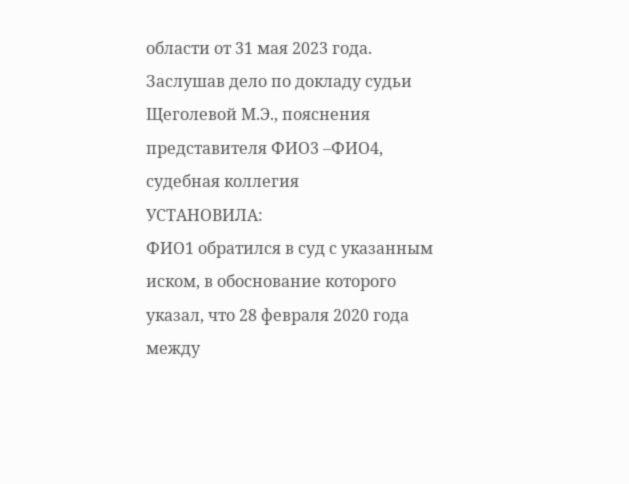области от 31 мая 2023 года.
Заслушав дело по докладу судьи Щеголевой М.Э., пояснения представителя ФИО3 –ФИО4, судебная коллегия
УСТАНОВИЛА:
ФИО1 обратился в суд с указанным иском, в обоснование которого указал, что 28 февраля 2020 года между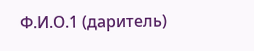Ф.И.О.1 (даритель)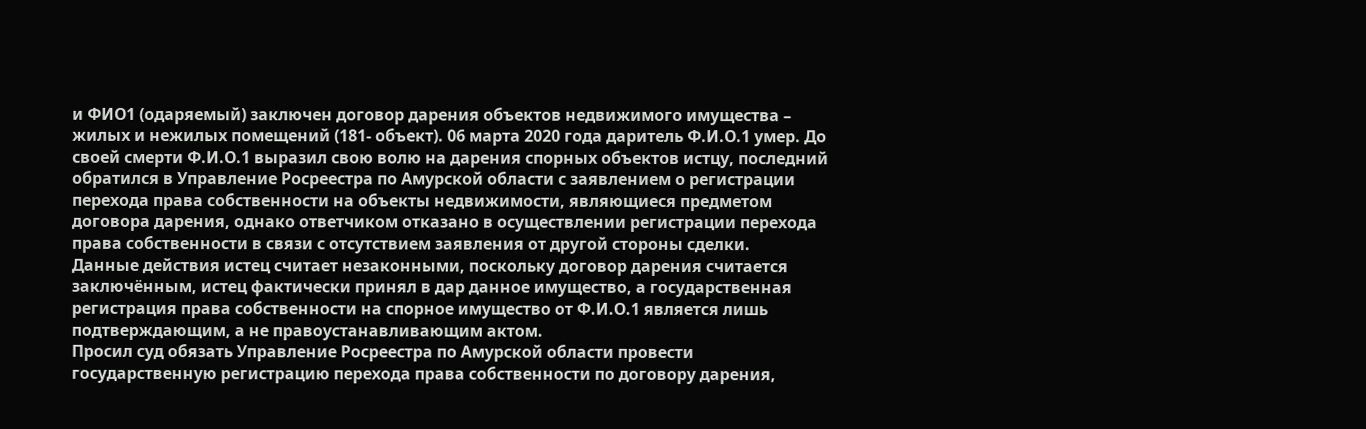и ФИО1 (одаряемый) заключен договор дарения объектов недвижимого имущества – жилых и нежилых помещений (181- объект). 06 марта 2020 года даритель Ф.И.О.1 умер. До своей смерти Ф.И.О.1 выразил свою волю на дарения спорных объектов истцу, последний обратился в Управление Росреестра по Амурской области с заявлением о регистрации перехода права собственности на объекты недвижимости, являющиеся предметом договора дарения, однако ответчиком отказано в осуществлении регистрации перехода права собственности в связи с отсутствием заявления от другой стороны сделки.
Данные действия истец считает незаконными, поскольку договор дарения считается заключённым, истец фактически принял в дар данное имущество, а государственная регистрация права собственности на спорное имущество от Ф.И.О.1 является лишь подтверждающим, а не правоустанавливающим актом.
Просил суд обязать Управление Росреестра по Амурской области провести государственную регистрацию перехода права собственности по договору дарения,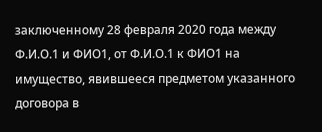заключенному 28 февраля 2020 года между Ф.И.О.1 и ФИО1, от Ф.И.О.1 к ФИО1 на имущество, явившееся предметом указанного договора в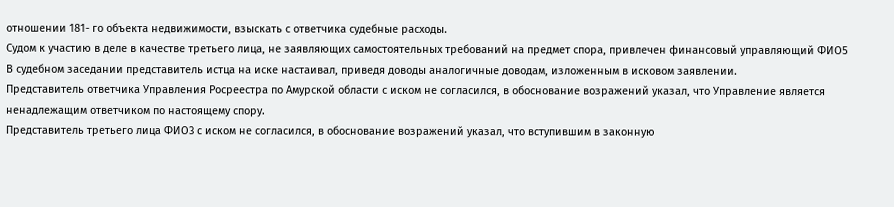отношении 181- го объекта недвижимости, взыскать с ответчика судебные расходы.
Судом к участию в деле в качестве третьего лица, не заявляющих самостоятельных требований на предмет спора, привлечен финансовый управляющий ФИО5
В судебном заседании представитель истца на иске настаивал, приведя доводы аналогичные доводам, изложенным в исковом заявлении.
Представитель ответчика Управления Росреестра по Амурской области с иском не согласился, в обоснование возражений указал, что Управление является ненадлежащим ответчиком по настоящему спору.
Представитель третьего лица ФИО3 с иском не согласился, в обоснование возражений указал, что вступившим в законную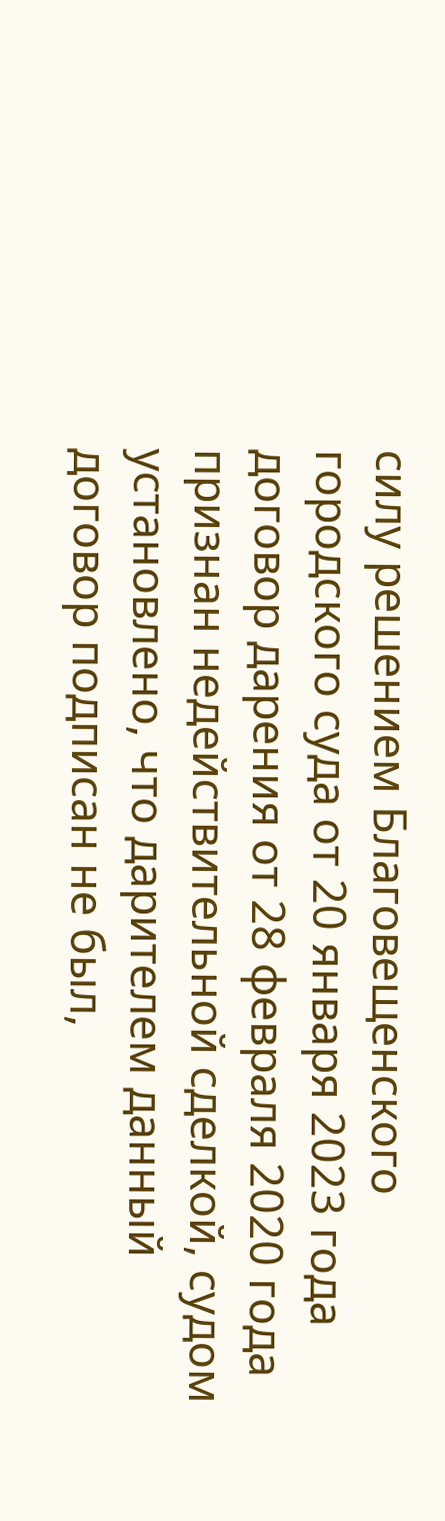силу решением Благовещенского городского суда от 20 января 2023 года договор дарения от 28 февраля 2020 года признан недействительной сделкой, судом установлено, что дарителем данный договор подписан не был,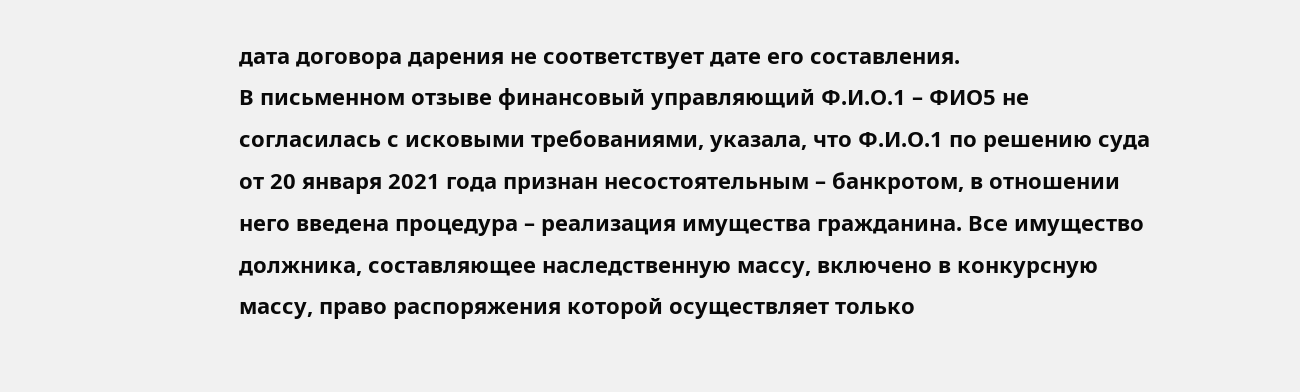дата договора дарения не соответствует дате его составления.
В письменном отзыве финансовый управляющий Ф.И.О.1 – ФИО5 не согласилась с исковыми требованиями, указала, что Ф.И.О.1 по решению суда от 20 января 2021 года признан несостоятельным – банкротом, в отношении него введена процедура – реализация имущества гражданина. Все имущество должника, составляющее наследственную массу, включено в конкурсную массу, право распоряжения которой осуществляет только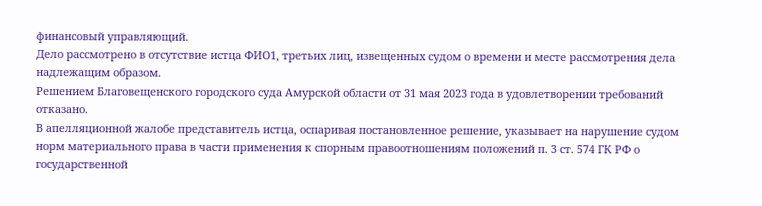финансовый управляющий.
Дело рассмотрено в отсутствие истца ФИО1, третьих лиц, извещенных судом о времени и месте рассмотрения дела надлежащим образом.
Решением Благовещенского городского суда Амурской области от 31 мая 2023 года в удовлетворении требований отказано.
В апелляционной жалобе представитель истца, оспаривая постановленное решение, указывает на нарушение судом норм материального права в части применения к спорным правоотношениям положений п. 3 ст. 574 ГК РФ о государственной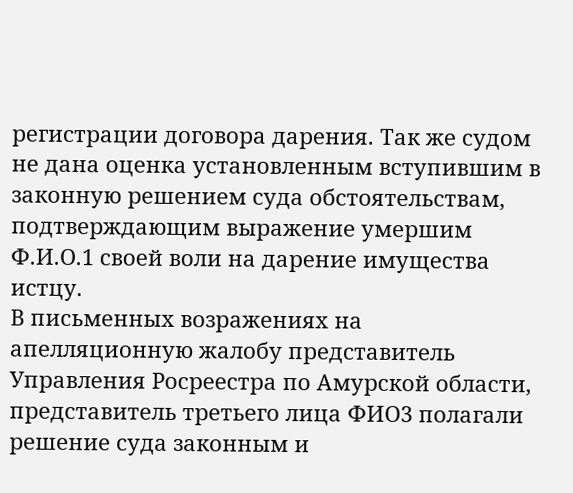регистрации договора дарения. Так же судом не дана оценка установленным вступившим в законную решением суда обстоятельствам, подтверждающим выражение умершим Ф.И.О.1 своей воли на дарение имущества истцу.
В письменных возражениях на апелляционную жалобу представитель Управления Росреестра по Амурской области, представитель третьего лица ФИО3 полагали решение суда законным и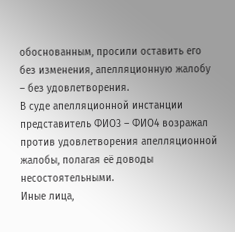обоснованным, просили оставить его без изменения, апелляционную жалобу – без удовлетворения.
В суде апелляционной инстанции представитель ФИО3 – ФИО4 возражал против удовлетворения апелляционной жалобы, полагая её доводы несостоятельными.
Иные лица,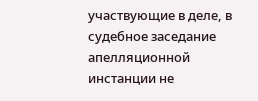участвующие в деле, в судебное заседание апелляционной инстанции не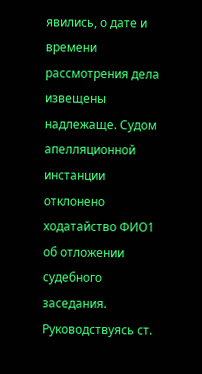явились, о дате и времени рассмотрения дела извещены надлежаще. Судом апелляционной инстанции отклонено ходатайство ФИО1 об отложении судебного заседания. Руководствуясь ст.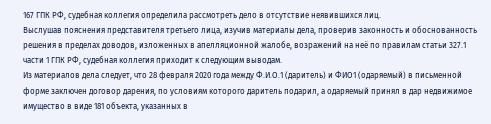167 ГПК РФ, судебная коллегия определила рассмотреть дело в отсутствие неявившихся лиц.
Выслушав пояснения представителя третьего лица, изучив материалы дела, проверив законность и обоснованность решения в пределах доводов, изложенных в апелляционной жалобе, возражений на неё по правилам статьи 327.1 части 1 ГПК РФ, судебная коллегия приходит к следующим выводам.
Из материалов дела следует, что 28 февраля 2020 года между Ф.И.О.1 (даритель) и ФИО1 (одаряемый) в письменной форме заключен договор дарения, по условиям которого даритель подарил, а одаряемый принял в дар недвижимое имущество в виде 181 объекта, указанных в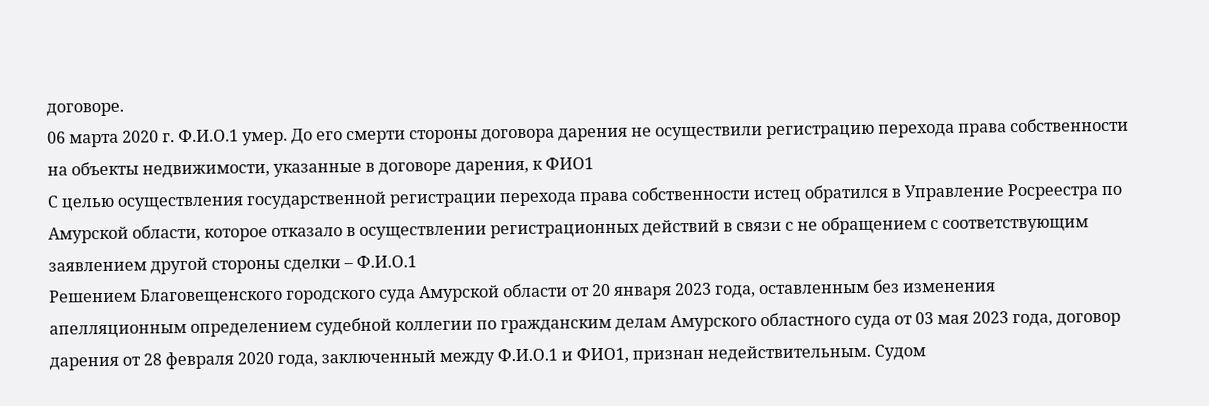договоре.
06 марта 2020 г. Ф.И.О.1 умер. До его смерти стороны договора дарения не осуществили регистрацию перехода права собственности на объекты недвижимости, указанные в договоре дарения, к ФИО1
С целью осуществления государственной регистрации перехода права собственности истец обратился в Управление Росреестра по Амурской области, которое отказало в осуществлении регистрационных действий в связи с не обращением с соответствующим заявлением другой стороны сделки – Ф.И.О.1
Решением Благовещенского городского суда Амурской области от 20 января 2023 года, оставленным без изменения апелляционным определением судебной коллегии по гражданским делам Амурского областного суда от 03 мая 2023 года, договор дарения от 28 февраля 2020 года, заключенный между Ф.И.О.1 и ФИО1, признан недействительным. Судом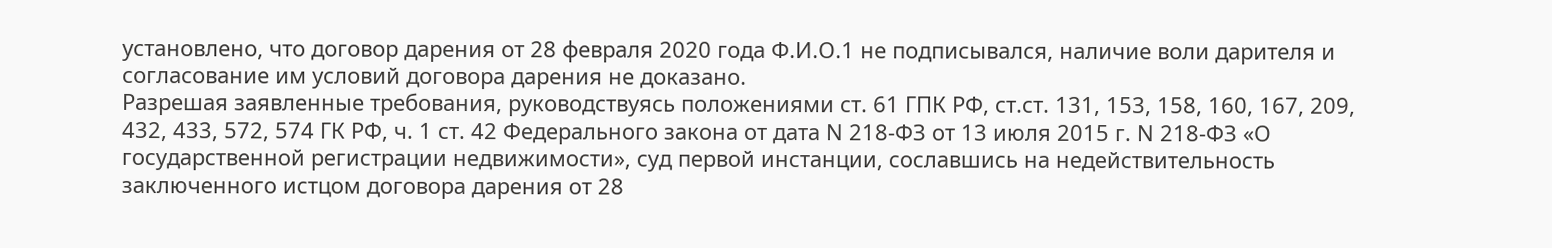установлено, что договор дарения от 28 февраля 2020 года Ф.И.О.1 не подписывался, наличие воли дарителя и согласование им условий договора дарения не доказано.
Разрешая заявленные требования, руководствуясь положениями ст. 61 ГПК РФ, ст.ст. 131, 153, 158, 160, 167, 209, 432, 433, 572, 574 ГК РФ, ч. 1 ст. 42 Федерального закона от дата N 218-ФЗ от 13 июля 2015 г. N 218-ФЗ «О государственной регистрации недвижимости», суд первой инстанции, сославшись на недействительность заключенного истцом договора дарения от 28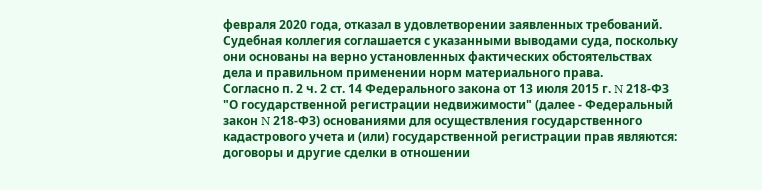февраля 2020 года, отказал в удовлетворении заявленных требований.
Судебная коллегия соглашается с указанными выводами суда, поскольку они основаны на верно установленных фактических обстоятельствах дела и правильном применении норм материального права.
Согласно п. 2 ч. 2 ст. 14 Федерального закона от 13 июля 2015 г. N 218-ФЗ "О государственной регистрации недвижимости" (далее - Федеральный закон N 218-ФЗ) основаниями для осуществления государственного кадастрового учета и (или) государственной регистрации прав являются: договоры и другие сделки в отношении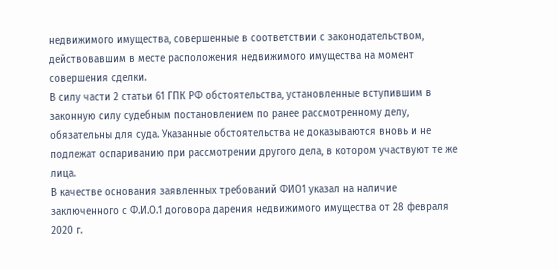недвижимого имущества, совершенные в соответствии с законодательством, действовавшим в месте расположения недвижимого имущества на момент совершения сделки.
В силу части 2 статьи 61 ГПК РФ обстоятельства, установленные вступившим в законную силу судебным постановлением по ранее рассмотренному делу, обязательны для суда. Указанные обстоятельства не доказываются вновь и не подлежат оспариванию при рассмотрении другого дела, в котором участвуют те же лица.
В качестве основания заявленных требований ФИО1 указал на наличие заключенного с Ф.И.О.1 договора дарения недвижимого имущества от 28 февраля 2020 г.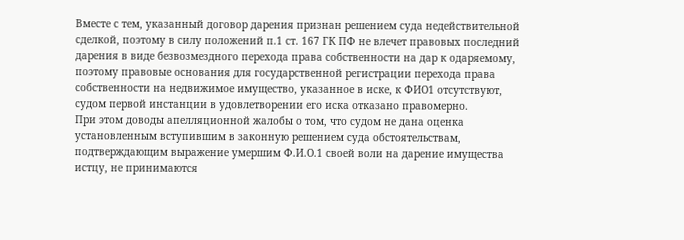Вместе с тем, указанный договор дарения признан решением суда недействительной сделкой, поэтому в силу положений п.1 ст. 167 ГК ПФ не влечет правовых последний дарения в виде безвозмездного перехода права собственности на дар к одаряемому, поэтому правовые основания для государственной регистрации перехода права собственности на недвижимое имущество, указанное в иске, к ФИО1 отсутствуют, судом первой инстанции в удовлетворении его иска отказано правомерно.
При этом доводы апелляционной жалобы о том, что судом не дана оценка установленным вступившим в законную решением суда обстоятельствам, подтверждающим выражение умершим Ф.И.О.1 своей воли на дарение имущества истцу, не принимаются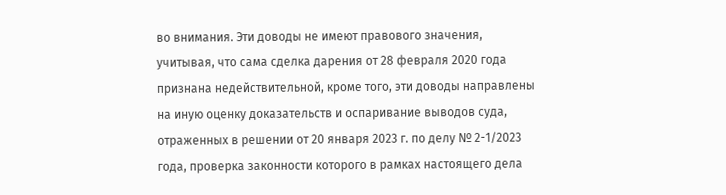во внимания. Эти доводы не имеют правового значения, учитывая, что сама сделка дарения от 28 февраля 2020 года признана недействительной, кроме того, эти доводы направлены на иную оценку доказательств и оспаривание выводов суда, отраженных в решении от 20 января 2023 г. по делу № 2-1/2023 года, проверка законности которого в рамках настоящего дела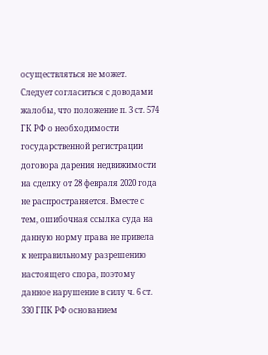осуществляться не может.
Следует согласиться с доводами жалобы, что положение п. 3 ст. 574 ГК РФ о необходимости государственной регистрации договора дарения недвижимости на сделку от 28 февраля 2020 года не распространяется. Вместе с тем, ошибочная ссылка суда на данную норму права не привела к неправильному разрешению настоящего спора, поэтому данное нарушение в силу ч. 6 ст. 330 ГПК РФ основанием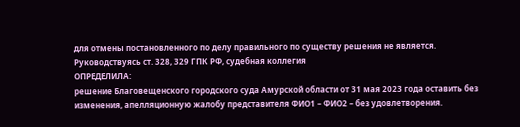для отмены постановленного по делу правильного по существу решения не является.
Руководствуясь ст. 328, 329 ГПК РФ, судебная коллегия
ОПРЕДЕЛИЛА:
решение Благовещенского городского суда Амурской области от 31 мая 2023 года оставить без изменения, апелляционную жалобу представителя ФИО1 – ФИО2 – без удовлетворения.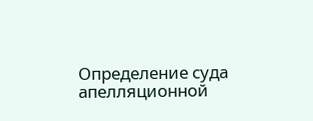Определение суда апелляционной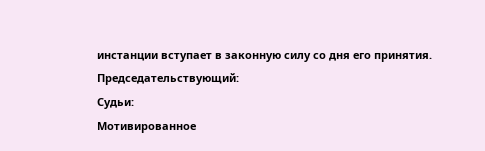инстанции вступает в законную силу со дня его принятия.
Председательствующий:
Судьи:
Мотивированное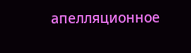апелляционное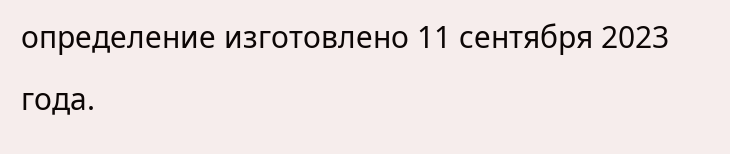определение изготовлено 11 сентября 2023 года.